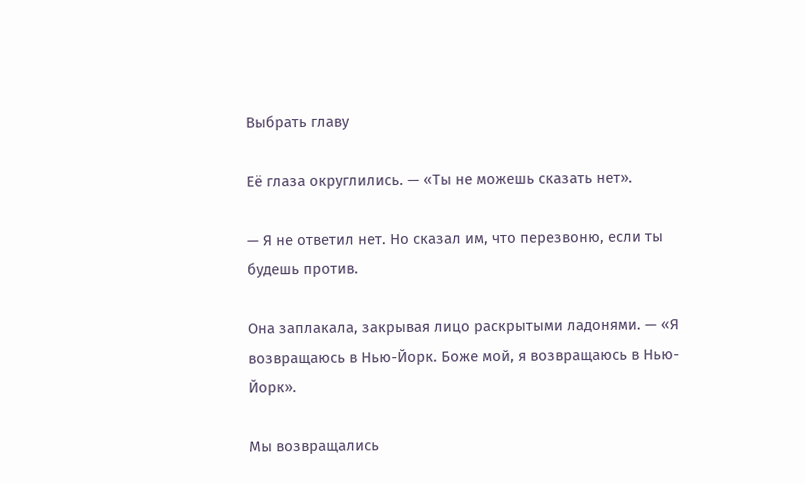Выбрать главу

Её глаза округлились. — «Ты не можешь сказать нет».

— Я не ответил нет. Но сказал им, что перезвоню, если ты будешь против.

Она заплакала, закрывая лицо раскрытыми ладонями. — «Я возвращаюсь в Нью-Йорк. Боже мой, я возвращаюсь в Нью-Йорк».

Мы возвращались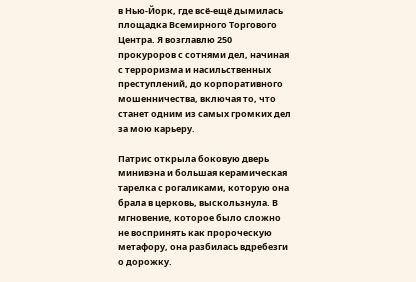в Нью-Йорк, где всё-ещё дымилась площадка Всемирного Торгового Центра. Я возглавлю 250 прокуроров с сотнями дел, начиная с терроризма и насильственных преступлений, до корпоративного мошенничества, включая то, что станет одним из самых громких дел за мою карьеру.

Патрис открыла боковую дверь минивэна и большая керамическая тарелка с рогаликами, которую она брала в церковь, выскользнула. В мгновение, которое было сложно не воспринять как пророческую метафору, она разбилась вдребезги о дорожку.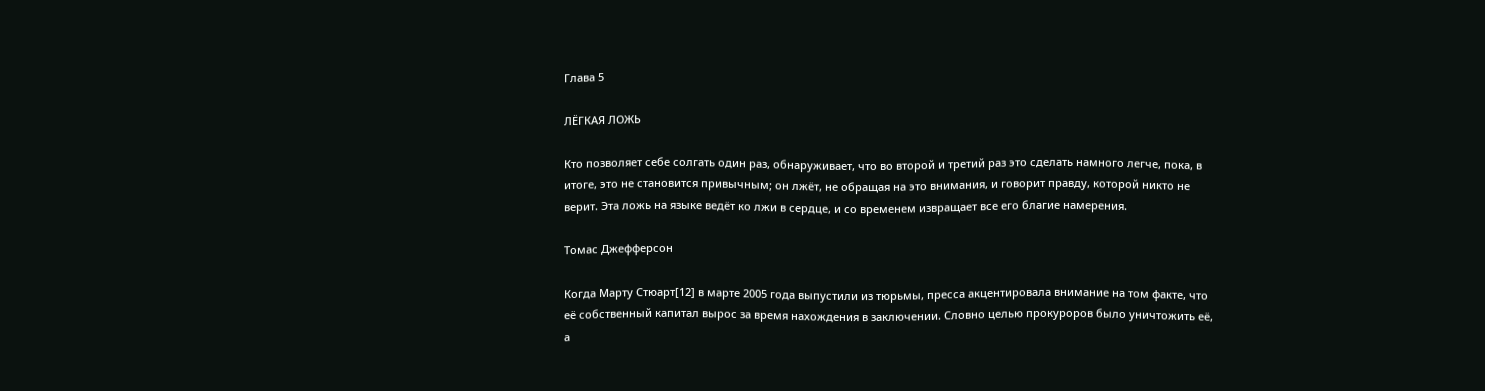Глава 5

ЛЁГКАЯ ЛОЖЬ

Кто позволяет себе солгать один раз, обнаруживает, что во второй и третий раз это сделать намного легче, пока, в итоге, это не становится привычным; он лжёт, не обращая на это внимания, и говорит правду, которой никто не верит. Эта ложь на языке ведёт ко лжи в сердце, и со временем извращает все его благие намерения.

Томас Джефферсон

Когда Марту Стюарт[12] в марте 2005 года выпустили из тюрьмы, пресса акцентировала внимание на том факте, что её собственный капитал вырос за время нахождения в заключении. Словно целью прокуроров было уничтожить её, а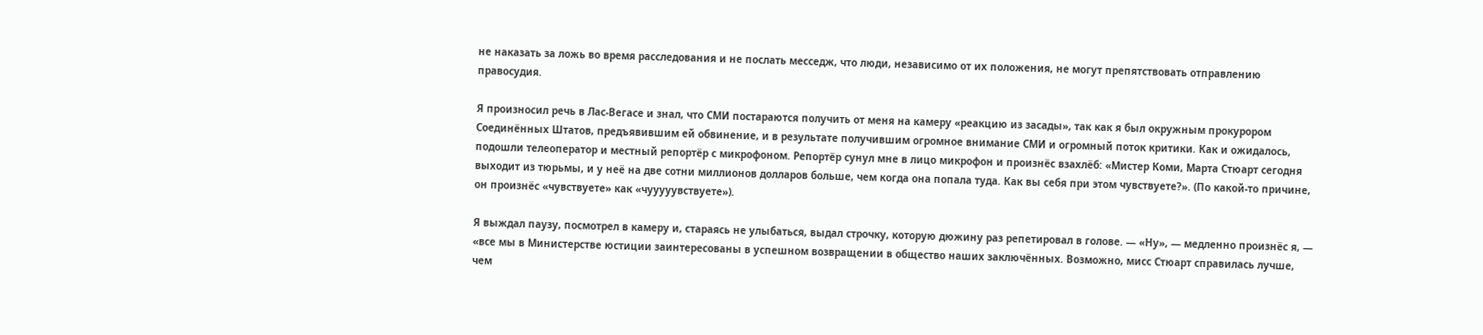не наказать за ложь во время расследования и не послать месседж, что люди, независимо от их положения, не могут препятствовать отправлению правосудия.

Я произносил речь в Лас-Вегасе и знал, что СМИ постараются получить от меня на камеру «реакцию из засады», так как я был окружным прокурором Соединённых Штатов, предъявившим ей обвинение, и в результате получившим огромное внимание СМИ и огромный поток критики. Как и ожидалось, подошли телеоператор и местный репортёр с микрофоном. Репортёр сунул мне в лицо микрофон и произнёс взахлёб: «Мистер Коми, Марта Стюарт сегодня выходит из тюрьмы, и у неё на две сотни миллионов долларов больше, чем когда она попала туда. Как вы себя при этом чувствуете?». (По какой-то причине, он произнёс «чувствуете» как «чууууувствуете»).

Я выждал паузу, посмотрел в камеру и, стараясь не улыбаться, выдал строчку, которую дюжину раз репетировал в голове. — «Ну», — медленно произнёс я, — «все мы в Министерстве юстиции заинтересованы в успешном возвращении в общество наших заключённых. Возможно, мисс Стюарт справилась лучше, чем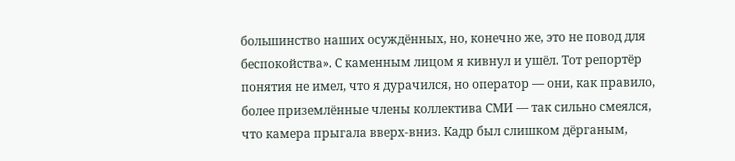большинство наших осуждённых, но, конечно же, это не повод для беспокойства». С каменным лицом я кивнул и ушёл. Тот репортёр понятия не имел, что я дурачился, но оператор — они, как правило, более приземлённые члены коллектива СМИ — так сильно смеялся, что камера прыгала вверх-вниз. Кадр был слишком дёрганым,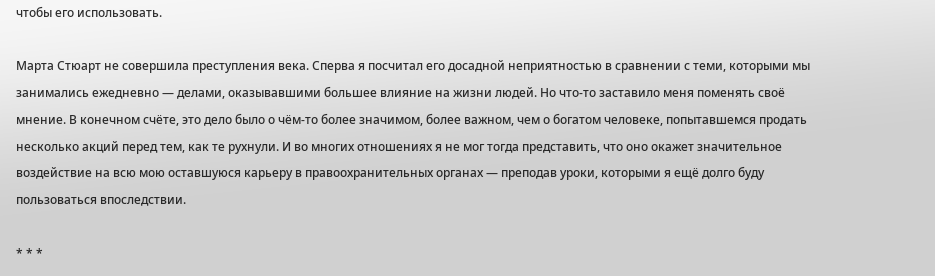чтобы его использовать.

Марта Стюарт не совершила преступления века. Сперва я посчитал его досадной неприятностью в сравнении с теми, которыми мы занимались ежедневно — делами, оказывавшими большее влияние на жизни людей. Но что-то заставило меня поменять своё мнение. В конечном счёте, это дело было о чём-то более значимом, более важном, чем о богатом человеке, попытавшемся продать несколько акций перед тем, как те рухнули. И во многих отношениях я не мог тогда представить, что оно окажет значительное воздействие на всю мою оставшуюся карьеру в правоохранительных органах — преподав уроки, которыми я ещё долго буду пользоваться впоследствии.

* * *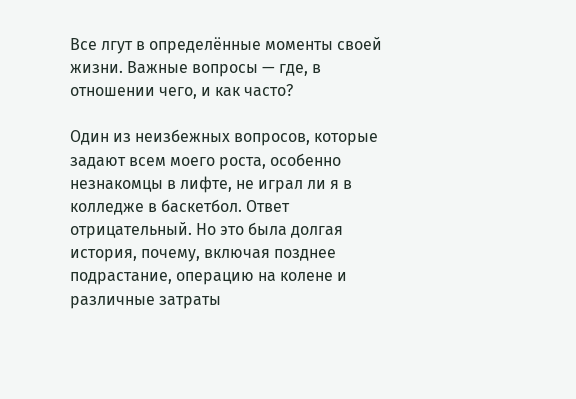Все лгут в определённые моменты своей жизни. Важные вопросы — где, в отношении чего, и как часто?

Один из неизбежных вопросов, которые задают всем моего роста, особенно незнакомцы в лифте, не играл ли я в колледже в баскетбол. Ответ отрицательный. Но это была долгая история, почему, включая позднее подрастание, операцию на колене и различные затраты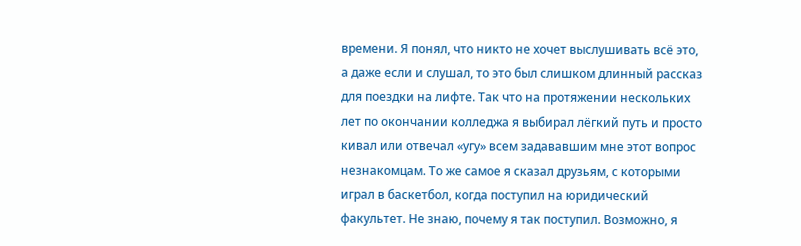времени. Я понял, что никто не хочет выслушивать всё это, а даже если и слушал, то это был слишком длинный рассказ для поездки на лифте. Так что на протяжении нескольких лет по окончании колледжа я выбирал лёгкий путь и просто кивал или отвечал «угу» всем задававшим мне этот вопрос незнакомцам. То же самое я сказал друзьям, с которыми играл в баскетбол, когда поступил на юридический факультет. Не знаю, почему я так поступил. Возможно, я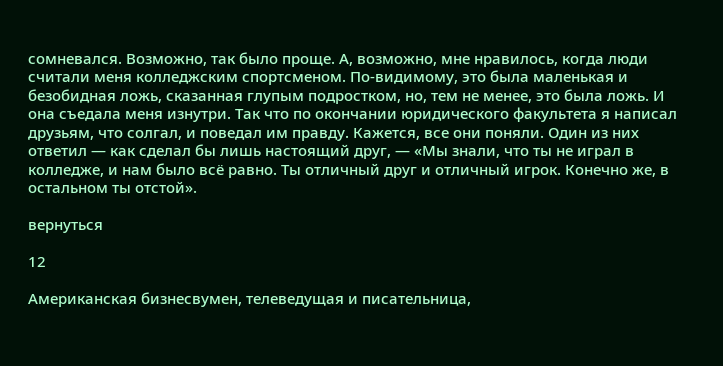сомневался. Возможно, так было проще. А, возможно, мне нравилось, когда люди считали меня колледжским спортсменом. По-видимому, это была маленькая и безобидная ложь, сказанная глупым подростком, но, тем не менее, это была ложь. И она съедала меня изнутри. Так что по окончании юридического факультета я написал друзьям, что солгал, и поведал им правду. Кажется, все они поняли. Один из них ответил — как сделал бы лишь настоящий друг, — «Мы знали, что ты не играл в колледже, и нам было всё равно. Ты отличный друг и отличный игрок. Конечно же, в остальном ты отстой».

вернуться

12

Американская бизнесвумен, телеведущая и писательница,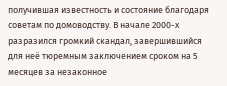получившая известность и состояние благодаря советам по домоводству. В начале 2000-х разразился громкий скандал, завершившийся для неё тюремным заключением сроком на 5 месяцев за незаконное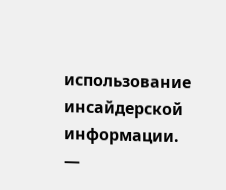использование инсайдерской информации. —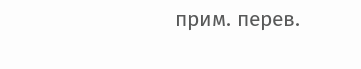прим. перев.